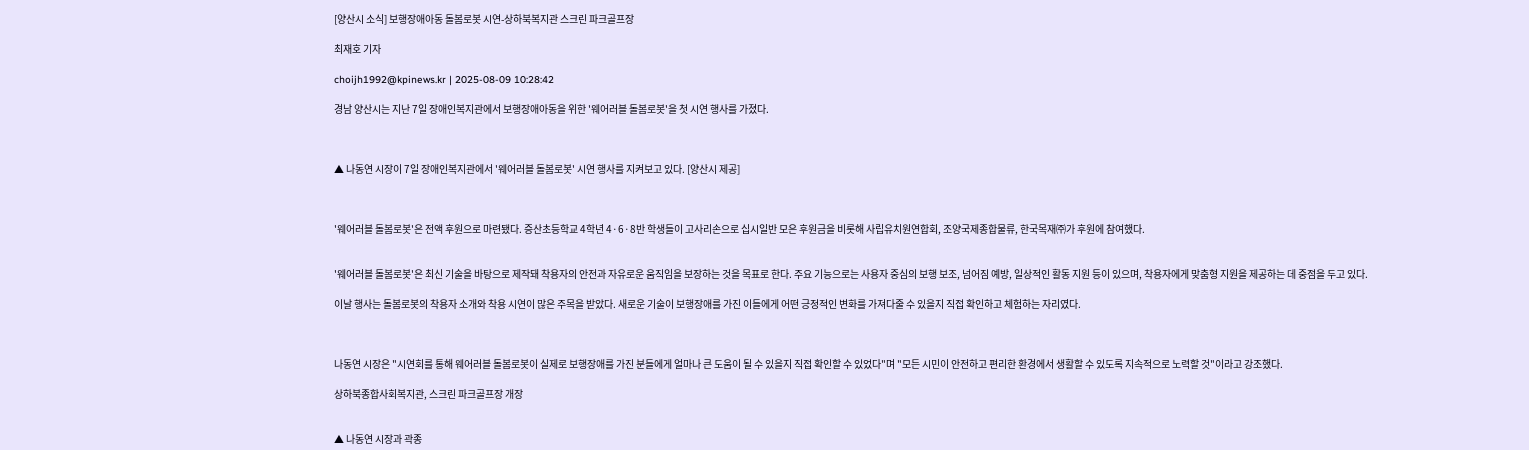[양산시 소식] 보행장애아동 돌봄로봇 시연-상하북복지관 스크린 파크골프장

최재호 기자

choijh1992@kpinews.kr | 2025-08-09 10:28:42

경남 양산시는 지난 7일 장애인복지관에서 보행장애아동을 위한 '웨어러블 돌봄로봇'을 첫 시연 행사를 가졌다.



▲ 나동연 시장이 7일 장애인복지관에서 '웨어러블 돌봄로봇' 시연 행사를 지켜보고 있다. [양산시 제공]



'웨어러블 돌봄로봇'은 전액 후원으로 마련됐다. 증산초등학교 4학년 4·6·8반 학생들이 고사리손으로 십시일반 모은 후원금을 비롯해 사립유치원연합회, 조양국제종합물류, 한국목재㈜가 후원에 참여했다.


'웨어러블 돌봄로봇'은 최신 기술을 바탕으로 제작돼 착용자의 안전과 자유로운 움직임을 보장하는 것을 목표로 한다. 주요 기능으로는 사용자 중심의 보행 보조, 넘어짐 예방, 일상적인 활동 지원 등이 있으며, 착용자에게 맞춤형 지원을 제공하는 데 중점을 두고 있다.

이날 행사는 돌봄로봇의 착용자 소개와 착용 시연이 많은 주목을 받았다. 새로운 기술이 보행장애를 가진 이들에게 어떤 긍정적인 변화를 가져다줄 수 있을지 직접 확인하고 체험하는 자리였다.



나동연 시장은 "시연회를 통해 웨어러블 돌봄로봇이 실제로 보행장애를 가진 분들에게 얼마나 큰 도움이 될 수 있을지 직접 확인할 수 있었다"며 "모든 시민이 안전하고 편리한 환경에서 생활할 수 있도록 지속적으로 노력할 것"이라고 강조했다.

상하북종합사회복지관, 스크린 파크골프장 개장


▲ 나동연 시장과 곽종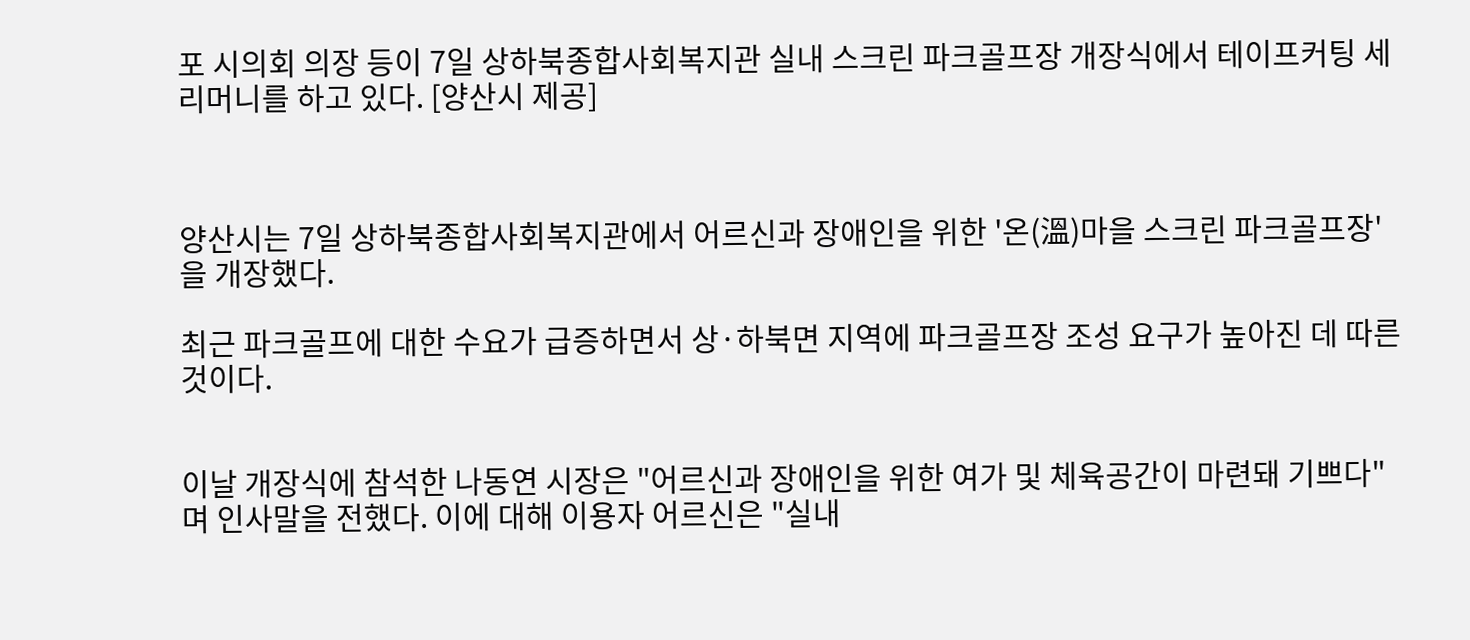포 시의회 의장 등이 7일 상하북종합사회복지관 실내 스크린 파크골프장 개장식에서 테이프커팅 세리머니를 하고 있다. [양산시 제공]



양산시는 7일 상하북종합사회복지관에서 어르신과 장애인을 위한 '온(溫)마을 스크린 파크골프장'을 개장했다.

최근 파크골프에 대한 수요가 급증하면서 상·하북면 지역에 파크골프장 조성 요구가 높아진 데 따른 것이다.


이날 개장식에 참석한 나동연 시장은 "어르신과 장애인을 위한 여가 및 체육공간이 마련돼 기쁘다"며 인사말을 전했다. 이에 대해 이용자 어르신은 "실내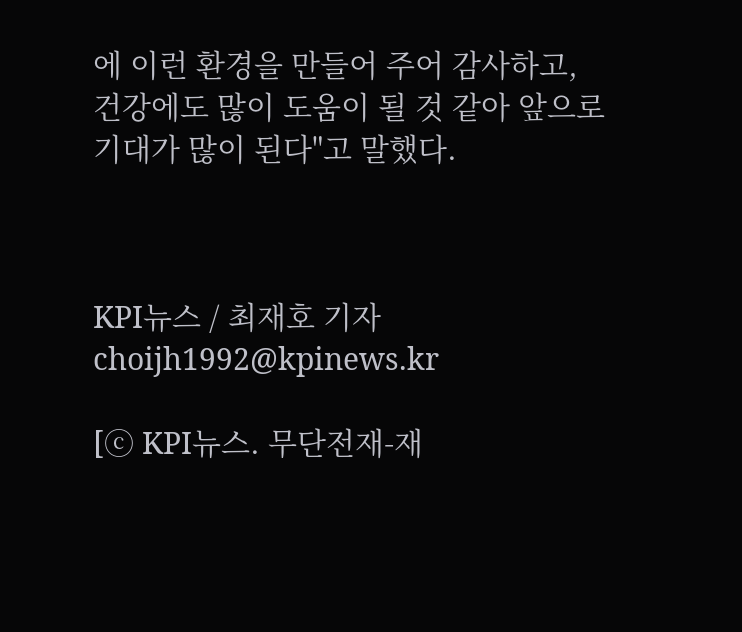에 이런 환경을 만들어 주어 감사하고, 건강에도 많이 도움이 될 것 같아 앞으로 기대가 많이 된다"고 말했다.



KPI뉴스 / 최재호 기자 choijh1992@kpinews.kr

[ⓒ KPI뉴스. 무단전재-재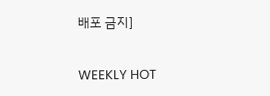배포 금지]

WEEKLY HOT